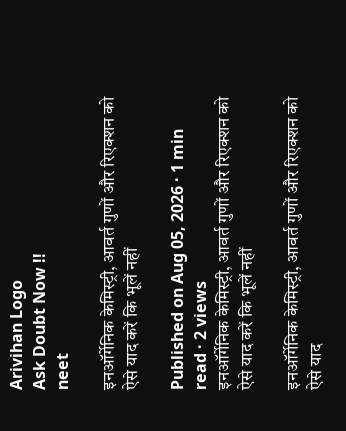Arivihan Logo
Ask Doubt Now !!
neet

इनऑर्गेनिक केमिस्ट्री, आवर्त गुणों और रिएक्शन को ऐसे याद करें कि भूलें नहीं

Published on Aug 05, 2026 · 1 min read · 2 views
इनऑर्गेनिक केमिस्ट्री, आवर्त गुणों और रिएक्शन को ऐसे याद करें कि भूलें नहीं

इनऑर्गेनिक केमिस्ट्री, आवर्त गुणों और रिएक्शन को ऐसे याद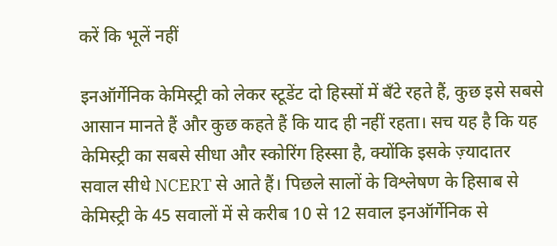करें कि भूलें नहीं

इनऑर्गेनिक केमिस्ट्री को लेकर स्टूडेंट दो हिस्सों में बँटे रहते हैं, कुछ इसे सबसे आसान मानते हैं और कुछ कहते हैं कि याद ही नहीं रहता। सच यह है कि यह केमिस्ट्री का सबसे सीधा और स्कोरिंग हिस्सा है, क्योंकि इसके ज़्यादातर सवाल सीधे NCERT से आते हैं। पिछले सालों के विश्लेषण के हिसाब से केमिस्ट्री के 45 सवालों में से करीब 10 से 12 सवाल इनऑर्गेनिक से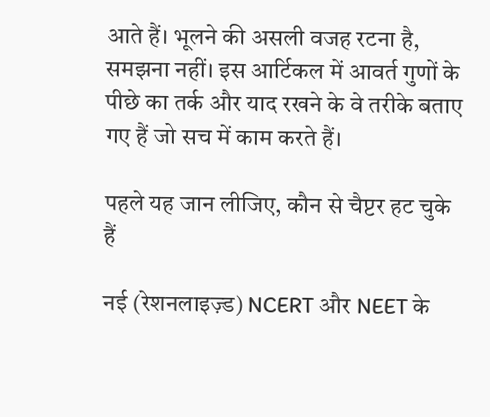आते हैं। भूलने की असली वजह रटना है, समझना नहीं। इस आर्टिकल में आवर्त गुणों के पीछे का तर्क और याद रखने के वे तरीके बताए गए हैं जो सच में काम करते हैं।

पहले यह जान लीजिए, कौन से चैप्टर हट चुके हैं

नई (रेशनलाइज़्ड) NCERT और NEET के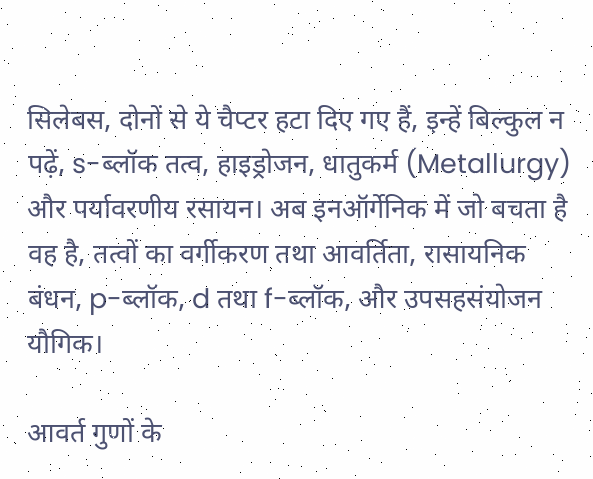सिलेबस, दोनों से ये चैप्टर हटा दिए गए हैं, इन्हें बिल्कुल न पढ़ें, s-ब्लॉक तत्व, हाइड्रोजन, धातुकर्म (Metallurgy) और पर्यावरणीय रसायन। अब इनऑर्गेनिक में जो बचता है वह है, तत्वों का वर्गीकरण तथा आवर्तिता, रासायनिक बंधन, p-ब्लॉक, d तथा f-ब्लॉक, और उपसहसंयोजन यौगिक।

आवर्त गुणों के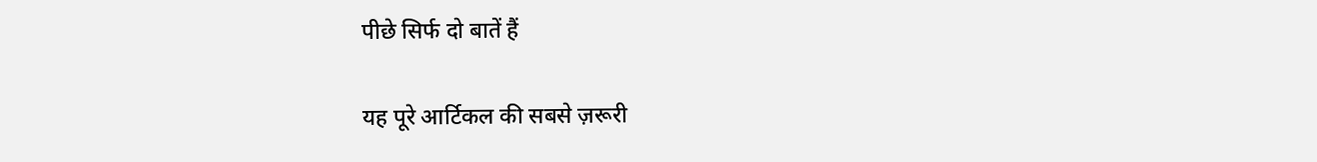पीछे सिर्फ दो बातें हैं

यह पूरे आर्टिकल की सबसे ज़रूरी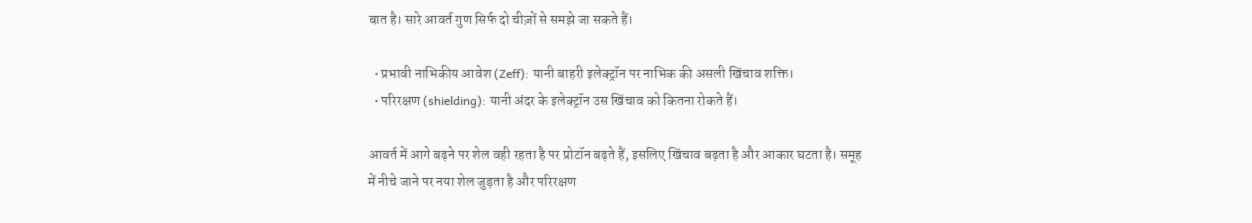बात है। सारे आवर्त गुण सिर्फ दो चीज़ों से समझे जा सकते हैं।

  • प्रभावी नाभिकीय आवेश (Zeff): यानी बाहरी इलेक्ट्रॉन पर नाभिक की असली खिंचाव शक्ति।
  • परिरक्षण (shielding): यानी अंदर के इलेक्ट्रॉन उस खिंचाव को कितना रोकते हैं।

आवर्त में आगे बढ़ने पर शेल वही रहता है पर प्रोटॉन बढ़ते हैं, इसलिए खिंचाव बढ़ता है और आकार घटता है। समूह में नीचे जाने पर नया शेल जुड़ता है और परिरक्षण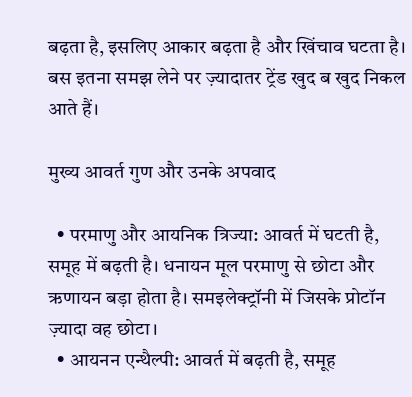बढ़ता है, इसलिए आकार बढ़ता है और खिंचाव घटता है। बस इतना समझ लेने पर ज़्यादातर ट्रेंड खुद ब खुद निकल आते हैं।

मुख्य आवर्त गुण और उनके अपवाद

  • परमाणु और आयनिक त्रिज्या: आवर्त में घटती है, समूह में बढ़ती है। धनायन मूल परमाणु से छोटा और ऋणायन बड़ा होता है। समइलेक्ट्रॉनी में जिसके प्रोटॉन ज़्यादा वह छोटा।
  • आयनन एन्थैल्पी: आवर्त में बढ़ती है, समूह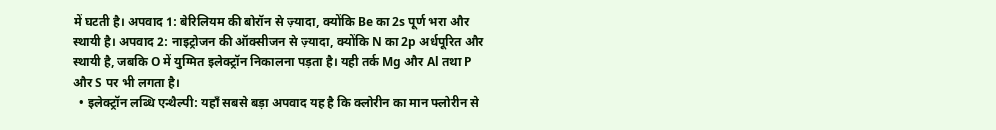में घटती है। अपवाद 1: बेरिलियम की बोरॉन से ज़्यादा, क्योंकि Be का 2s पूर्ण भरा और स्थायी है। अपवाद 2: नाइट्रोजन की ऑक्सीजन से ज़्यादा, क्योंकि N का 2p अर्धपूरित और स्थायी है, जबकि O में युग्मित इलेक्ट्रॉन निकालना पड़ता है। यही तर्क Mg और Al तथा P और S पर भी लगता है।
  • इलेक्ट्रॉन लब्धि एन्थैल्पी: यहाँ सबसे बड़ा अपवाद यह है कि क्लोरीन का मान फ्लोरीन से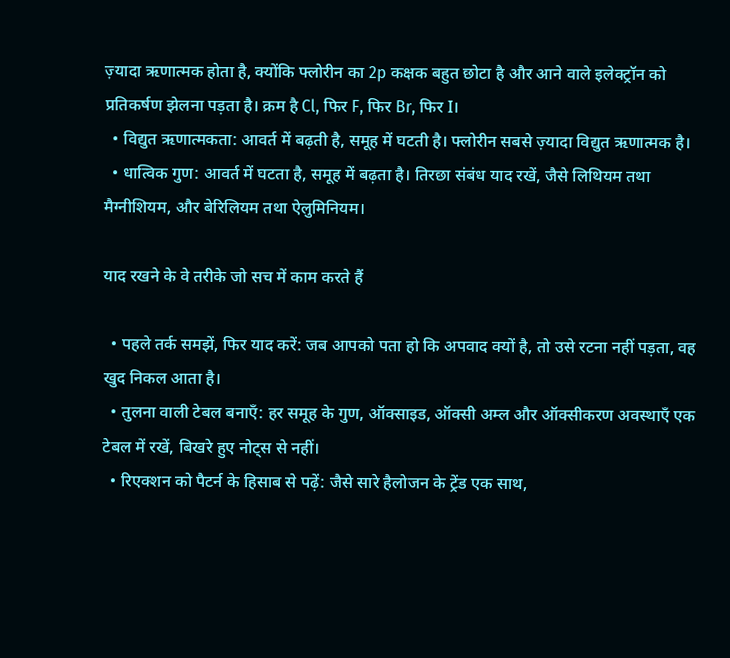ज़्यादा ऋणात्मक होता है, क्योंकि फ्लोरीन का 2p कक्षक बहुत छोटा है और आने वाले इलेक्ट्रॉन को प्रतिकर्षण झेलना पड़ता है। क्रम है Cl, फिर F, फिर Br, फिर I।
  • विद्युत ऋणात्मकता: आवर्त में बढ़ती है, समूह में घटती है। फ्लोरीन सबसे ज़्यादा विद्युत ऋणात्मक है।
  • धात्विक गुण: आवर्त में घटता है, समूह में बढ़ता है। तिरछा संबंध याद रखें, जैसे लिथियम तथा मैग्नीशियम, और बेरिलियम तथा ऐलुमिनियम।

याद रखने के वे तरीके जो सच में काम करते हैं

  • पहले तर्क समझें, फिर याद करें: जब आपको पता हो कि अपवाद क्यों है, तो उसे रटना नहीं पड़ता, वह खुद निकल आता है।
  • तुलना वाली टेबल बनाएँ: हर समूह के गुण, ऑक्साइड, ऑक्सी अम्ल और ऑक्सीकरण अवस्थाएँ एक टेबल में रखें, बिखरे हुए नोट्स से नहीं।
  • रिएक्शन को पैटर्न के हिसाब से पढ़ें: जैसे सारे हैलोजन के ट्रेंड एक साथ,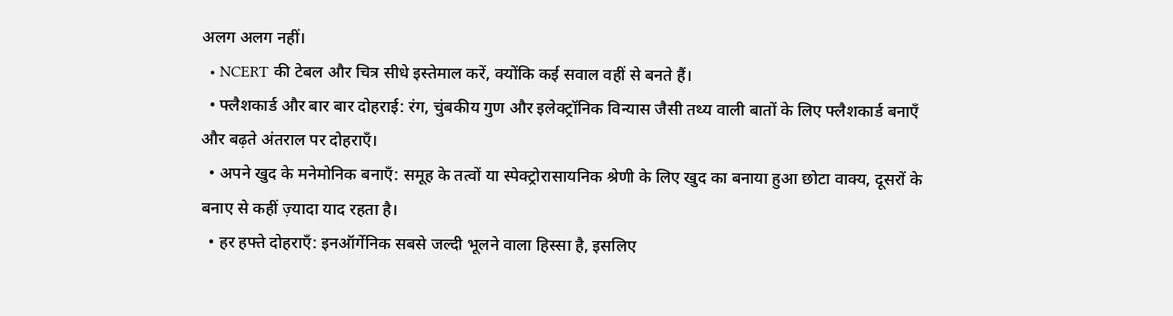अलग अलग नहीं।
  • NCERT की टेबल और चित्र सीधे इस्तेमाल करें, क्योंकि कई सवाल वहीं से बनते हैं।
  • फ्लैशकार्ड और बार बार दोहराई: रंग, चुंबकीय गुण और इलेक्ट्रॉनिक विन्यास जैसी तथ्य वाली बातों के लिए फ्लैशकार्ड बनाएँ और बढ़ते अंतराल पर दोहराएँ।
  • अपने खुद के मनेमोनिक बनाएँ: समूह के तत्वों या स्पेक्ट्रोरासायनिक श्रेणी के लिए खुद का बनाया हुआ छोटा वाक्य, दूसरों के बनाए से कहीं ज़्यादा याद रहता है।
  • हर हफ्ते दोहराएँ: इनऑर्गेनिक सबसे जल्दी भूलने वाला हिस्सा है, इसलिए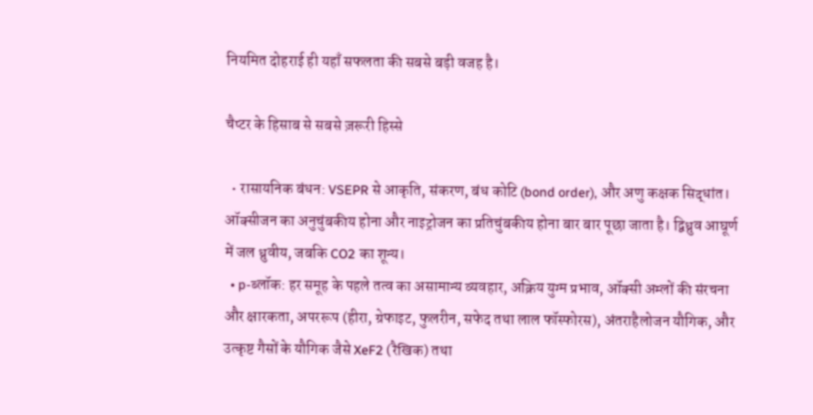नियमित दोहराई ही यहाँ सफलता की सबसे बड़ी वजह है।

चैप्टर के हिसाब से सबसे ज़रूरी हिस्से

  • रासायनिक बंधन: VSEPR से आकृति, संकरण, बंध कोटि (bond order), और अणु कक्षक सिद्धांत। ऑक्सीजन का अनुचुंबकीय होना और नाइट्रोजन का प्रतिचुंबकीय होना बार बार पूछा जाता है। द्विध्रुव आघूर्ण में जल ध्रुवीय, जबकि CO2 का शून्य।
  • p-ब्लॉक: हर समूह के पहले तत्व का असामान्य व्यवहार, अक्रिय युग्म प्रभाव, ऑक्सी अम्लों की संरचना और क्षारकता, अपररूप (हीरा, ग्रेफाइट, फुलरीन, सफेद तथा लाल फॉस्फोरस), अंतराहैलोजन यौगिक, और उत्कृष्ट गैसों के यौगिक जैसे XeF2 (रैखिक) तथा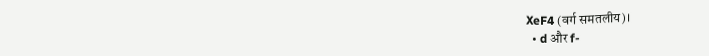XeF4 (वर्ग समतलीय)।
  • d और f-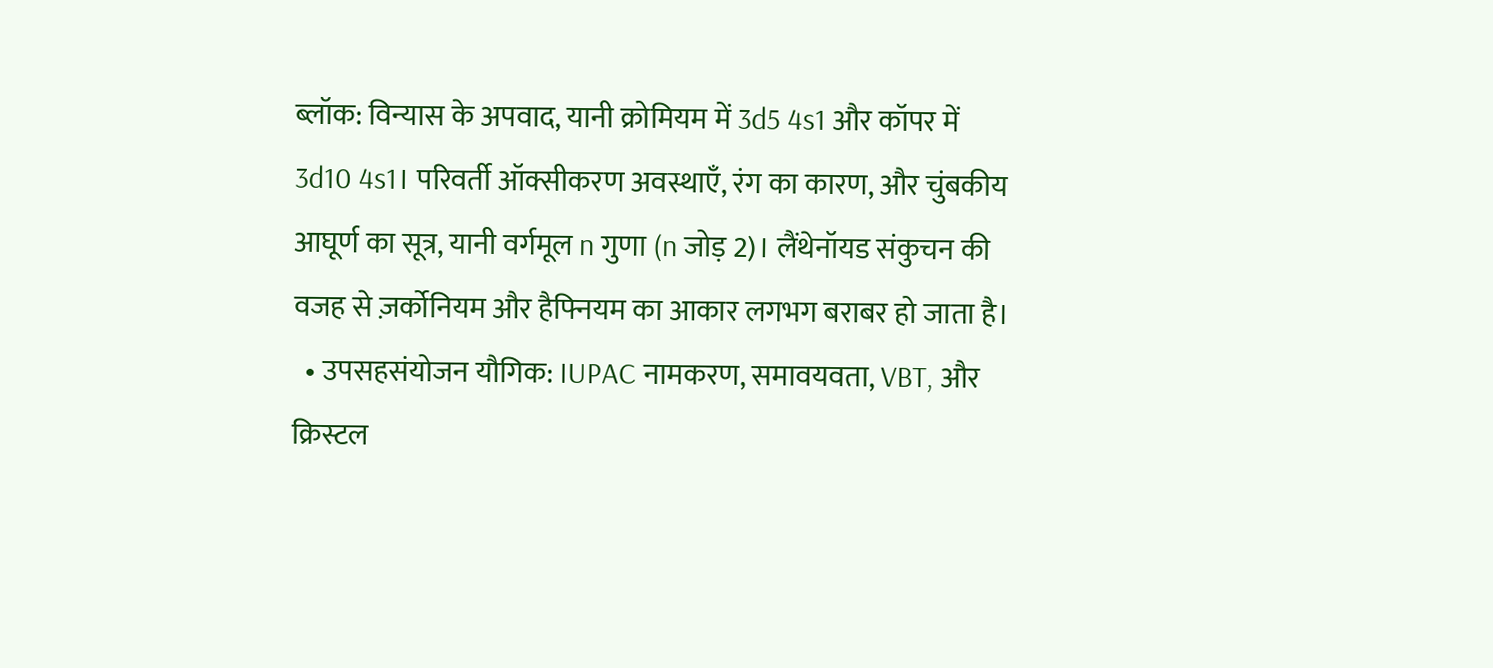ब्लॉक: विन्यास के अपवाद, यानी क्रोमियम में 3d5 4s1 और कॉपर में 3d10 4s1। परिवर्ती ऑक्सीकरण अवस्थाएँ, रंग का कारण, और चुंबकीय आघूर्ण का सूत्र, यानी वर्गमूल n गुणा (n जोड़ 2)। लैंथेनॉयड संकुचन की वजह से ज़र्कोनियम और हैफ्नियम का आकार लगभग बराबर हो जाता है।
  • उपसहसंयोजन यौगिक: IUPAC नामकरण, समावयवता, VBT, और क्रिस्टल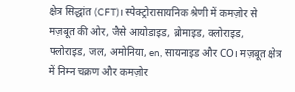क्षेत्र सिद्धांत (CFT)। स्पेक्ट्रोरासायनिक श्रेणी में कमज़ोर से मज़बूत की ओर, जैसे आयोडाइड, ब्रोमाइड, क्लोराइड, फ्लोराइड, जल, अमोनिया, en, सायनाइड और CO। मज़बूत क्षेत्र में निम्न चक्रण और कमज़ोर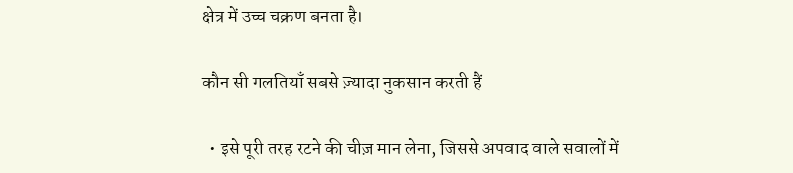क्षेत्र में उच्च चक्रण बनता है।

कौन सी गलतियाँ सबसे ज़्यादा नुकसान करती हैं

  • इसे पूरी तरह रटने की चीज़ मान लेना, जिससे अपवाद वाले सवालों में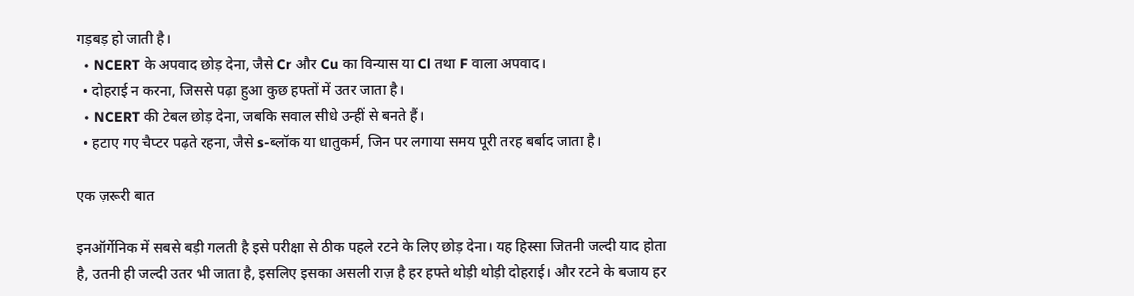गड़बड़ हो जाती है।
  • NCERT के अपवाद छोड़ देना, जैसे Cr और Cu का विन्यास या Cl तथा F वाला अपवाद।
  • दोहराई न करना, जिससे पढ़ा हुआ कुछ हफ्तों में उतर जाता है।
  • NCERT की टेबल छोड़ देना, जबकि सवाल सीधे उन्हीं से बनते हैं।
  • हटाए गए चैप्टर पढ़ते रहना, जैसे s-ब्लॉक या धातुकर्म, जिन पर लगाया समय पूरी तरह बर्बाद जाता है।

एक ज़रूरी बात

इनऑर्गेनिक में सबसे बड़ी गलती है इसे परीक्षा से ठीक पहले रटने के लिए छोड़ देना। यह हिस्सा जितनी जल्दी याद होता है, उतनी ही जल्दी उतर भी जाता है, इसलिए इसका असली राज़ है हर हफ्ते थोड़ी थोड़ी दोहराई। और रटने के बजाय हर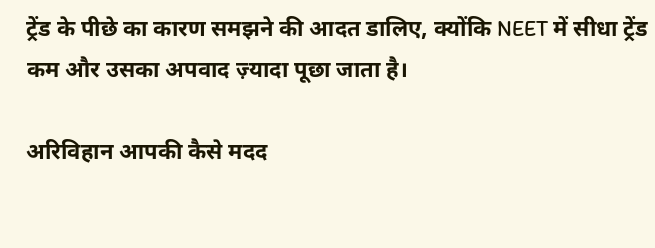ट्रेंड के पीछे का कारण समझने की आदत डालिए, क्योंकि NEET में सीधा ट्रेंड कम और उसका अपवाद ज़्यादा पूछा जाता है।

अरिविहान आपकी कैसे मदद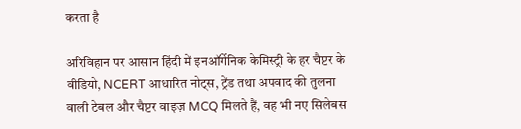करता है

अरिविहान पर आसान हिंदी में इनऑर्गेनिक केमिस्ट्री के हर चैप्टर के वीडियो, NCERT आधारित नोट्स, ट्रेंड तथा अपवाद की तुलना वाली टेबल और चैप्टर वाइज़ MCQ मिलते हैं, वह भी नए सिलेबस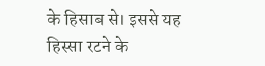के हिसाब से। इससे यह हिस्सा रटने के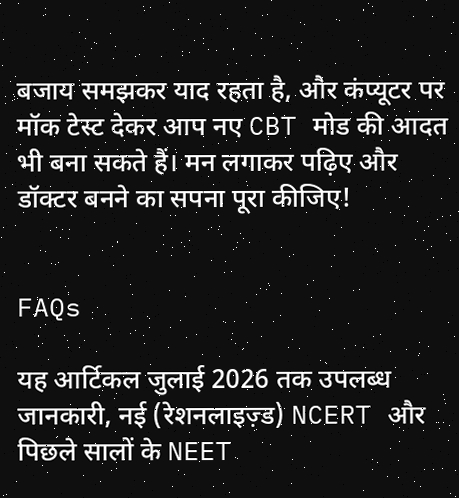बजाय समझकर याद रहता है, और कंप्यूटर पर मॉक टेस्ट देकर आप नए CBT मोड की आदत भी बना सकते हैं। मन लगाकर पढ़िए और डॉक्टर बनने का सपना पूरा कीजिए!


FAQs

यह आर्टिकल जुलाई 2026 तक उपलब्ध जानकारी, नई (रेशनलाइज़्ड) NCERT और पिछले सालों के NEET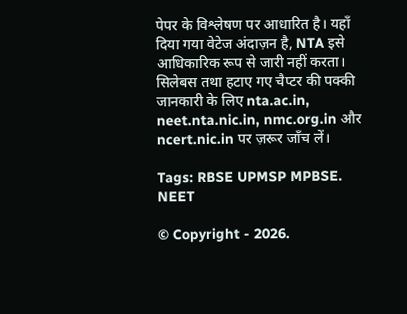पेपर के विश्लेषण पर आधारित है। यहाँ दिया गया वेटेज अंदाज़न है, NTA इसे आधिकारिक रूप से जारी नहीं करता। सिलेबस तथा हटाए गए चैप्टर की पक्की जानकारी के लिए nta.ac.in, neet.nta.nic.in, nmc.org.in और ncert.nic.in पर ज़रूर जाँच लें।

Tags: RBSE UPMSP MPBSE. NEET

© Copyright - 2026.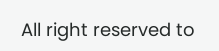All right reserved to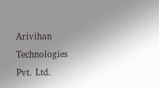Arivihan Technologies Pvt. Ltd.